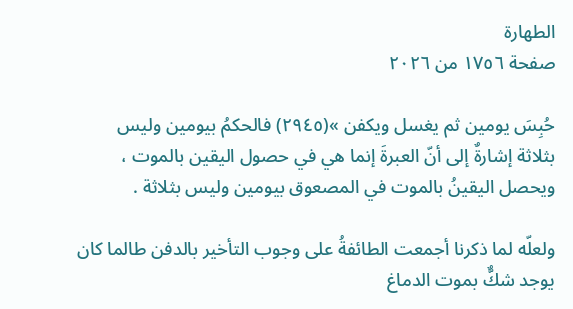الطهارة
صفحة ١٧٥٦ من ٢٠٢٦

حُبِسَ يومين ثم يغسل ويكفن »(٢٩٤٥) فالحكمُ بيومين وليس بثلاثة إشارةٌ إلى أنّ العبرةَ إنما هي في حصول اليقين بالموت ، ويحصل اليقينُ بالموت في المصعوق بيومين وليس بثلاثة .

ولعلّه لما ذكرنا أجمعت الطائفةُ على وجوب التأخير بالدفن طالما كان يوجد شكٌّ بموت الدماغ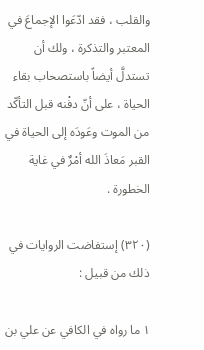والقلب ، فقد ادّعَوا الإجماعَ في المعتبر والتذكرة ، ولك أن تستدلَّ أيضاً باستصحاب بقاء الحياة ، على أنّ دفْنه قبل التأكّد من الموت وعَودَه إلى الحياة في القبر مَعاذَ الله أمْرٌ في غاية الخطورة .

(٣٢٠) إستفاضت الروايات في ذلك من قبيل :

١ ما رواه في الكافي عن علي بن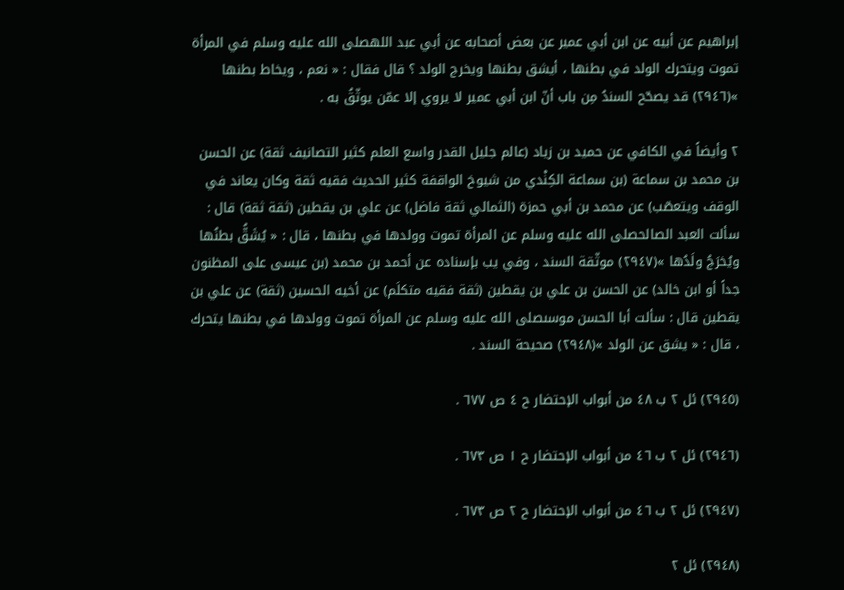إبراهيم عن أبيه عن ابن أبي عمير عن بعض أصحابه عن أبي عبد اللهصلى الله عليه وسلم في المرأة تموت ويتحرك الولد في بطنها ، أيشق بطنها ويخرج الولد ؟ قال فقال : « نعم ، ويخاط بطنها »(٢٩٤٦) قد يصحّح السندُ مِن باب أنّ ابن أبي عمير لا يروي إلا عمّن يوثّقُ به .

٢ وأيضاً في الكافي عن حميد بن زياد (عالم جليل القدر واسع العلم كثير التصانيف ثقة) عن الحسن بن محمد بن سماعة (بن سماعة الكِنْدي من شيوخ الواقفة كثير الحديث فقيه ثقة وكان يعاند في الوقف ويتعصّب) عن محمد بن أبي حمزة (الثمالي ثقة فاضل) عن علي بن يقطين (ثقة ثقة) قال : سألت العبد الصالحصلى الله عليه وسلم عن المرأة تموت وولدها في بطنها ، قال : « يُشَقُّ بطنُها ويُخرَجُ ولَدُها »(٢٩٤٧) موثّقة السند ، وفي يب بإسناده عن أحمد بن محمد (بن عيسى على المظنون جداً أو ابن خالد) عن الحسن بن علي بن يقطين (ثقة فقيه متكلَم) عن أخيه الحسين (ثقة) عن علي بن يقطين قال : سألت أبا الحسن موسىصلى الله عليه وسلم عن المرأة تموت وولدها في بطنها يتحرك ، قال : « يشق عن الولد »(٢٩٤٨) صحيحة السند .

(٢٩٤٥) ئل ٢ ب ٤٨ من أبواب الإحتضار ح ٤ ص ٦٧٧ .

(٢٩٤٦) ئل ٢ ب ٤٦ من أبواب الإحتضار ح ١ ص ٦٧٣ .

(٢٩٤٧) ئل ٢ ب ٤٦ من أبواب الإحتضار ح ٢ ص ٦٧٣ .

(٢٩٤٨) ئل ٢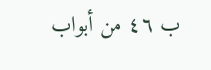ب ٤٦ من أبواب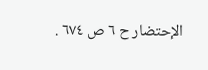الإحتضار ح ٦ ص ٦٧٤ .